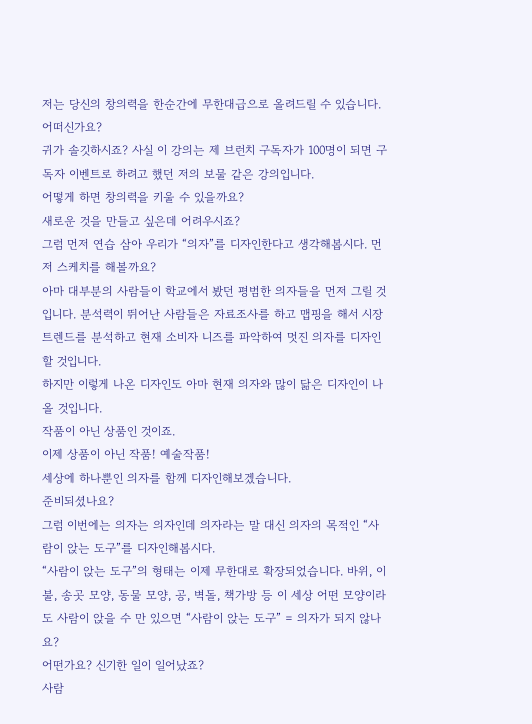저는 당신의 창의력을 한순간에 무한대급으로 올려드릴 수 있습니다. 어떠신가요?
귀가 솔깃하시죠? 사실 이 강의는 제 브런치 구독자가 100명이 되면 구독자 이벤트로 하려고 했던 저의 보물 같은 강의입니다.
어떻게 하면 창의력을 키울 수 있을까요?
새로운 것을 만들고 싶은데 어려우시죠?
그럼 먼저 연습 삼아 우리가 “의자”를 디자인한다고 생각해봅시다. 먼저 스케치를 해볼까요?
아마 대부분의 사람들이 학교에서 봤던 평범한 의자들을 먼저 그릴 것입니다. 분석력이 뛰어난 사람들은 자료조사를 하고 맵핑을 해서 시장 트렌드를 분석하고 현재 소비자 니즈를 파악하여 멋진 의자를 디자인할 것입니다.
하지만 이렇게 나온 디자인도 아마 현재 의자와 많이 닮은 디자인이 나올 것입니다.
작품이 아닌 상품인 것이죠.
이제 상품이 아닌 작품! 예술작품!
세상에 하나뿐인 의자를 함께 디자인해보겠습니다.
준비되셨나요?
그럼 이번에는 의자는 의자인데 의자라는 말 대신 의자의 목적인 “사람이 앉는 도구”를 디자인해봅시다.
“사람이 앉는 도구”의 형태는 이제 무한대로 확장되었습니다. 바위, 이불, 송곳 모양, 동물 모양, 공, 벽돌, 책가방 등 이 세상 어떤 모양이라도 사람이 앉을 수 만 있으면 “사람이 앉는 도구” = 의자가 되지 않나요?
어떤가요? 신기한 일이 일어났죠?
사람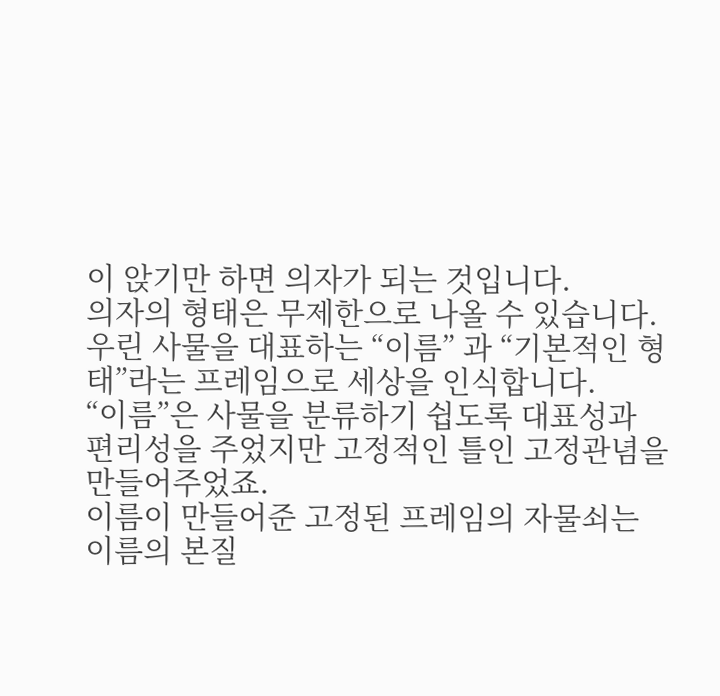이 앉기만 하면 의자가 되는 것입니다.
의자의 형태은 무제한으로 나올 수 있습니다.
우린 사물을 대표하는 “이름” 과 “기본적인 형태”라는 프레임으로 세상을 인식합니다.
“이름”은 사물을 분류하기 쉽도록 대표성과 편리성을 주었지만 고정적인 틀인 고정관념을 만들어주었죠.
이름이 만들어준 고정된 프레임의 자물쇠는 이름의 본질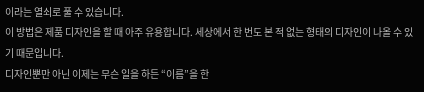이라는 열쇠로 풀 수 있습니다.
이 방법은 제품 디자인을 할 때 아주 유용합니다. 세상에서 한 번도 본 적 없는 형태의 디자인이 나올 수 있기 때문입니다.
디자인뿐만 아닌 이제는 무슨 일을 하든 “이름”을 한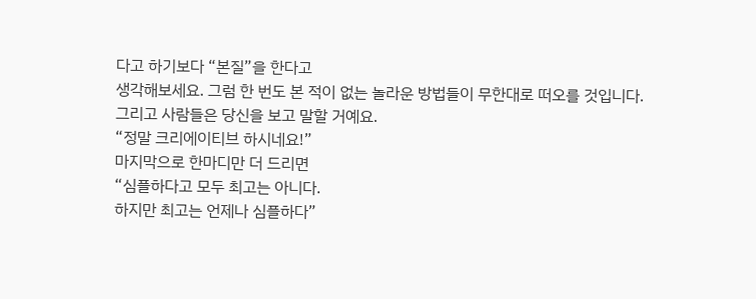다고 하기보다 “본질”을 한다고
생각해보세요. 그럼 한 번도 본 적이 없는 놀라운 방법들이 무한대로 떠오를 것입니다.
그리고 사람들은 당신을 보고 말할 거예요.
“정말 크리에이티브 하시네요!”
마지막으로 한마디만 더 드리면
“심플하다고 모두 최고는 아니다.
하지만 최고는 언제나 심플하다”